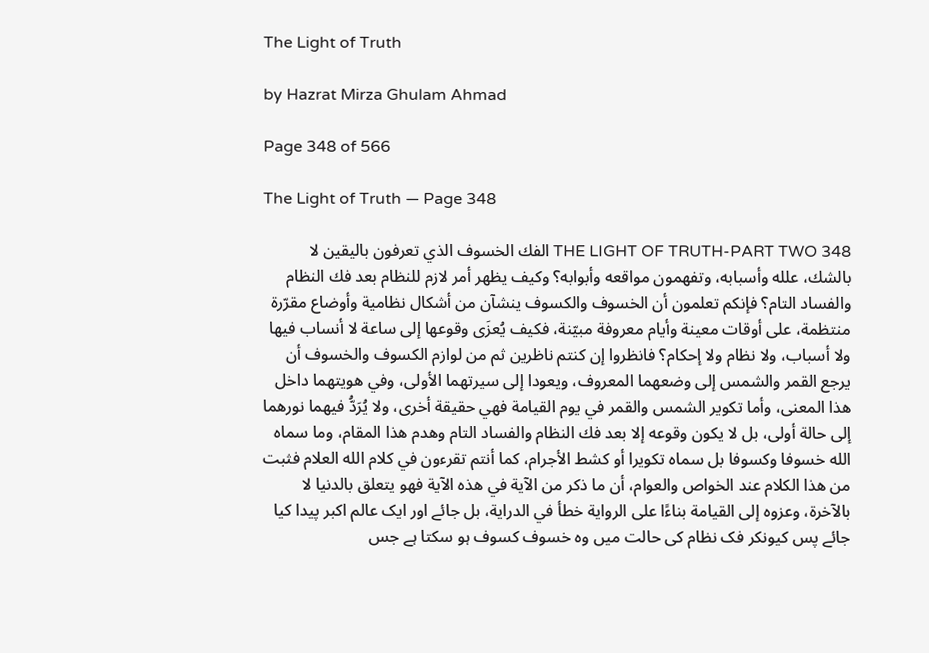The Light of Truth

by Hazrat Mirza Ghulam Ahmad

Page 348 of 566

The Light of Truth — Page 348

348 THE LIGHT OF TRUTH-PART TWO الفك الخسوف الذي تعرفون باليقين لا بالشك، علله وأسبابه، وتفهمون مواقعه وأبوابه؟ وكيف يظهر أمر لازم للنظام بعد فك النظام والفساد التام؟ فإنكم تعلمون أن الخسوف والكسوف ينشآن من أشكال نظامية وأوضاع مقرّرة منتظمة، على أوقات معينة وأيام معروفة مبيّنة، فكيف يُعزَى وقوعها إلى ساعة لا أنساب فيها ولا أسباب، ولا نظام ولا إحكام؟ فانظروا إن كنتم ناظرين ثم من لوازم الكسوف والخسوف أن يرجع القمر والشمس إلى وضعهما المعروف، ويعودا إلى سيرتهما الأولى، وفي هويتهما داخل هذا المعنى، وأما تكوير الشمس والقمر في يوم القيامة فهي حقيقة أخرى، ولا يُرَدُّ فيهما نورهما إلى حالة أولى، بل لا يكون وقوعه إلا بعد فك النظام والفساد التام وهدم هذا المقام، وما سماه الله خسوفا وكسوفا بل سماه تكويرا أو كشط الأجرام، كما أنتم تقرءون في كلام الله العلام فثبت من هذا الكلام عند الخواص والعوام، أن ما ذكر من الآية في هذه الآية فهو يتعلق بالدنيا لا بالآخرة، وعزوه إلى القيامة بناءًا على الرواية خطأ في الدراية، بل جائے اور ایک عالم اکبر پیدا کیا جائے پس کیونکر فک نظام کی حالت میں وہ خسوف کسوف ہو سکتا ہے جس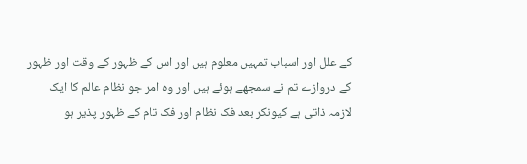کے علل اور اسباب تمہیں معلوم ہیں اور اس کے ظہور کے وقت اور ظہور کے دروازے تم نے سمجھے ہوئے ہیں اور وہ امر جو نظام عالم کا ایک لازمہ ذاتی ہے کیونکر بعد فک نظام اور فک تام کے ظہور پذیر ہو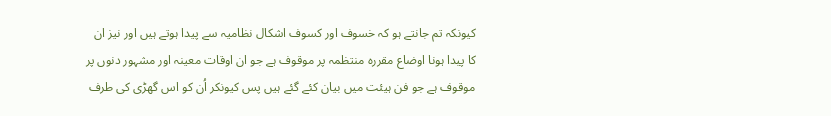کیونکہ تم جانتے ہو کہ خسوف اور کسوف اشکال نظامیہ سے پیدا ہوتے ہیں اور نیز ان کا پیدا ہونا اوضاع مقررہ منتظمہ پر موقوف ہے جو ان اوقات معینہ اور مشہور دنوں پر موقوف ہے جو فن ہیئت میں بیان کئے گئے ہیں پس کیونکر اُن کو اس گھڑی کی طرف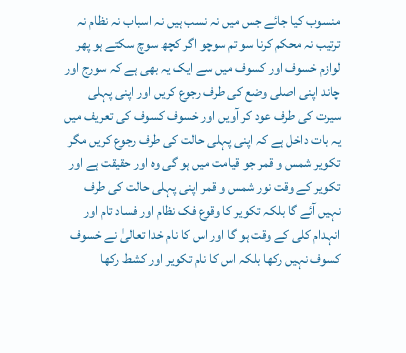منسوب کیا جائے جس میں نہ نسب ہیں نہ اسباب نہ نظام نہ ترتیب نہ محکم کرنا سو تم سوچو اگر کچھ سوچ سکتے ہو پھر لوازم خسوف اور کسوف میں سے ایک یہ بھی ہے کہ سورج اور چاند اپنی اصلی وضع کی طرف رجوع کریں اور اپنی پہلی سیرت کی طرف عود کر آویں اور خسوف کسوف کی تعریف میں یہ بات داخل ہے کہ اپنی پہلی حالت کی طرف رجوع کریں مگر تکویر شمس و قمر جو قیامت میں ہو گی وہ اور حقیقت ہے اور تکویر کے وقت نور شمس و قمر اپنی پہلی حالت کی طرف نہیں آئے گا بلکہ تکویر کا وقوع فک نظام اور فساد تام اور انہدام کلی کے وقت ہو گا اور اس کا نام خدا تعالیٰ نے خسوف کسوف نہیں رکھا بلکہ اس کا نام تکویر اور کشط رکھا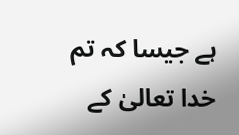ہے جیسا کہ تم خدا تعالیٰ کے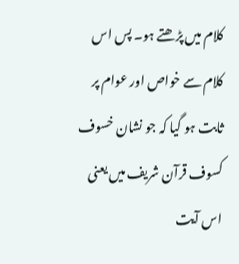کلام میں پڑھتے ہو۔ پس اس کلام سے خواص اور عوام پر ثابت ہو گیا کہ جو نشان خسوف کسوف قرآن شریف میں یعنی اس آیت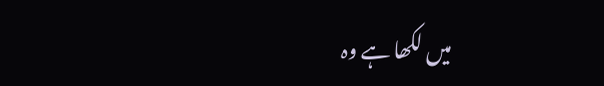میں لکھا ہے وہ